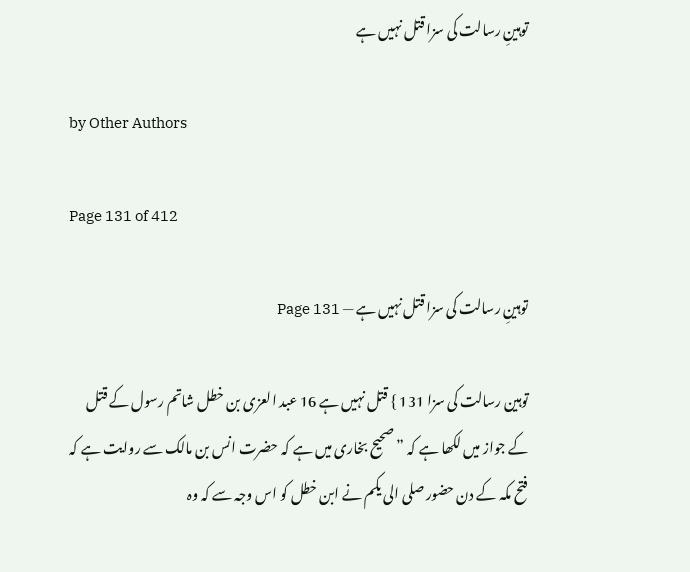توہینِ رسالت کی سزا قتل نہیں ہے

by Other Authors

Page 131 of 412

توہینِ رسالت کی سزا قتل نہیں ہے — Page 131

توہین رسالت کی سزا 131 } قتل نہیں ہے 16 عبد العزی بن خطل شاتم رسول کے قتل کے جواز میں لکھا ہے کہ ” صحیح بخاری میں ہے کہ حضرت انس بن مالک سے روایت ہے کہ فتح مکہ کے دن حضور صلی الی یکم نے ابن خطل کو اس وجہ سے کہ وہ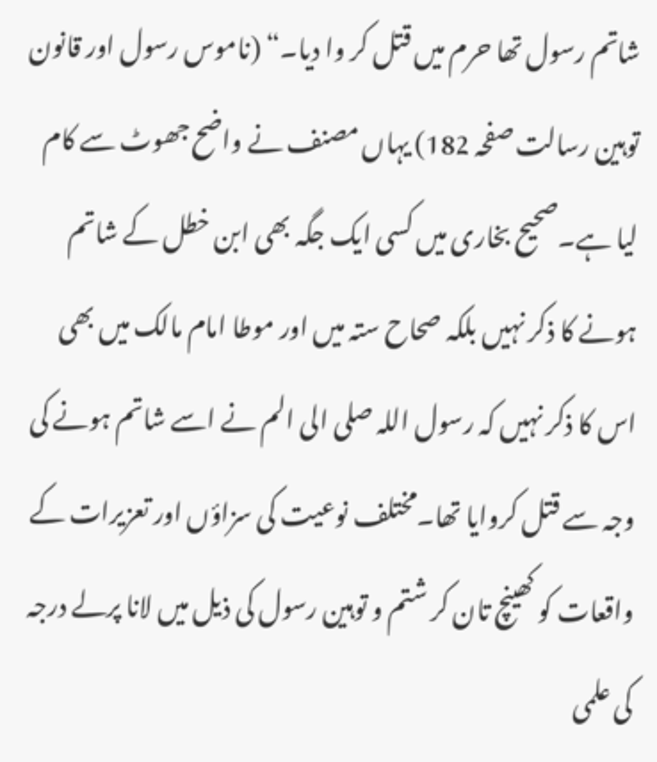شاتم رسول تھا حرم میں قتل کر وا دیا۔“ (ناموس رسول اور قانون توہین رسالت صفحہ 182) یہاں مصنف نے واضح جھوٹ سے کام لیا ہے۔صحیح بخاری میں کسی ایک جگہ بھی ابن خطل کے شاتم ہونے کا ذکر نہیں بلکہ صحاح ستہ میں اور موطا امام مالک میں بھی اس کا ذکر نہیں کہ رسول اللہ صلی الی الم نے اسے شاتم ہونے کی وجہ سے قتل کروایا تھا۔مختلف نوعیت کی سزاؤں اور تعزیرات کے واقعات کو کھینچ تان کر شتم و توہین رسول کی ذیل میں لانا پرلے درجہ کی علمی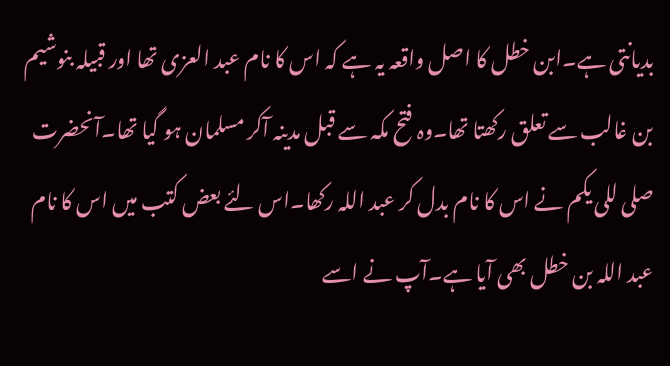بدیانتی ہے۔ابن خطل کا اصل واقعہ یہ ہے کہ اس کا نام عبد العزی تھا اور قبیلہ بنوشیم بن غالب سے تعلق رکھتا تھا۔وہ فتح مکہ سے قبل مدینہ آکر مسلمان ہو گیا تھا۔آنحضرت صلی للی یکم نے اس کا نام بدل کر عبد اللہ رکھا۔اس لئے بعض کتب میں اس کا نام عبد اللہ بن خطل بھی آیا ہے۔آپ نے اسے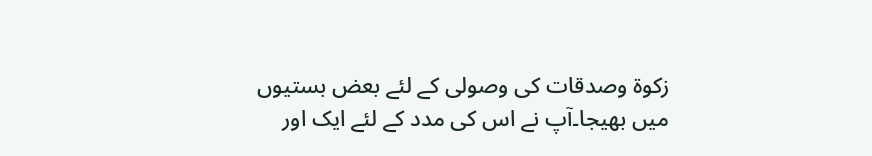زکوۃ وصدقات کی وصولی کے لئے بعض بستیوں میں بھیجا۔آپ نے اس کی مدد کے لئے ایک اور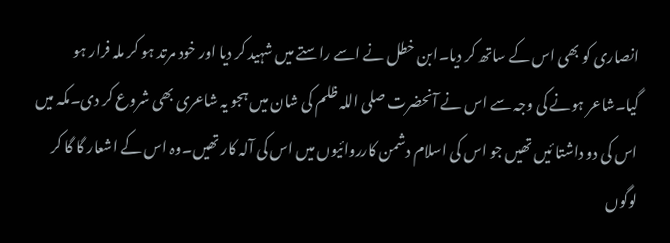انصاری کو بھی اس کے ساتھ کر دیا۔ابن خطل نے اسے راستے میں شہید کر دیا اور خود مرتد ہو کر ملہ فرار ہو گیا۔شاعر ہونے کی وجہ سے اس نے آنحضرت صلی اللہ ظلم کی شان میں ہجو یہ شاعری بھی شروع کر دی۔مکہ میں اس کی دو داشتا ئیں تھیں جو اس کی اسلام دشمن کارروائیوں میں اس کی آلہ کار تھیں۔وہ اس کے اشعار گا گا کر لوگوں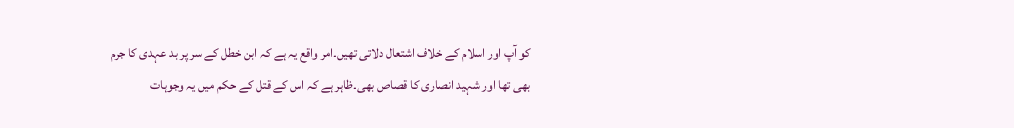کو آپ اور اسلام کے خلاف اشتعال دلاتی تھیں۔امر واقع یہ ہے کہ ابن خطل کے سر پر بد عہدی کا جرم بھی تھا اور شہید انصاری کا قصاص بھی۔ظاہر ہے کہ اس کے قتل کے حکم میں یہ وجوہات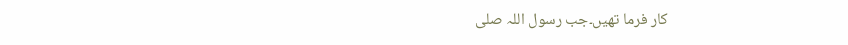کار فرما تھیں۔جب رسول اللہ صلی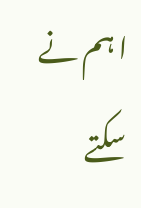ا ہم نے سکتے